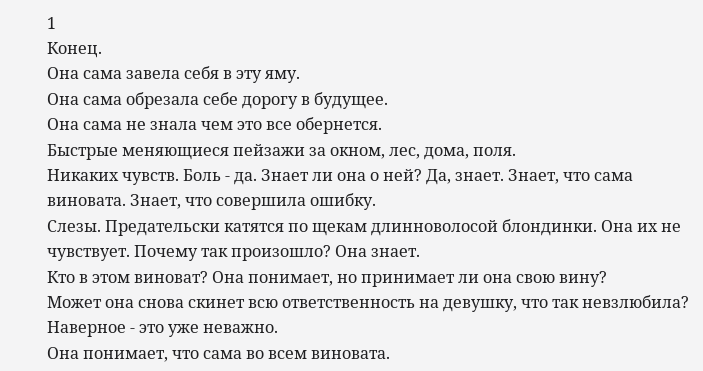1
Конец.
Она сама завела себя в эту яму.
Она сама обрезала себе дорогу в будущее.
Она сама не знала чем это все обернется.
Быстрые меняющиеся пейзажи за окном, лес, дома, поля.
Никаких чувств. Боль - да. Знает ли она о ней? Да, знает. Знает, что сама виновата. Знает, что совершила ошибку.
Слезы. Предательски катятся по щекам длинноволосой блондинки. Она их не чувствует. Почему так произошло? Она знает.
Кто в этом виноват? Она понимает, но принимает ли она свою вину?
Может она снова скинет всю ответственность на девушку, что так невзлюбила? Наверное - это уже неважно.
Она понимает, что сама во всем виновата.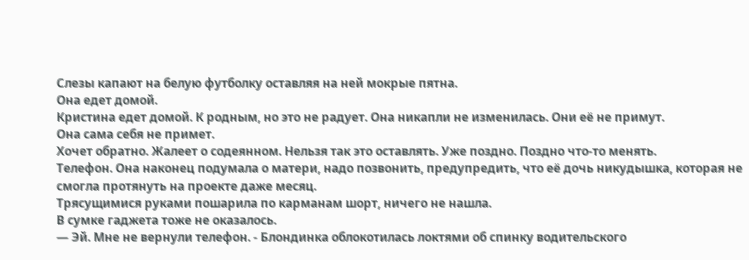Слезы капают на белую футболку оставляя на ней мокрые пятна.
Она едет домой.
Кристина едет домой. К родным, но это не радует. Она никапли не изменилась. Они её не примут.
Она сама себя не примет.
Хочет обратно. Жалеет о содеянном. Нельзя так это оставлять. Уже поздно. Поздно что-то менять.
Телефон. Она наконец подумала о матери, надо позвонить, предупредить, что её дочь никудышка, которая не смогла протянуть на проекте даже месяц.
Трясущимися руками пошарила по карманам шорт, ничего не нашла.
В сумке гаджета тоже не оказалось.
— Эй. Мне не вернули телефон. - Блондинка облокотилась локтями об спинку водительского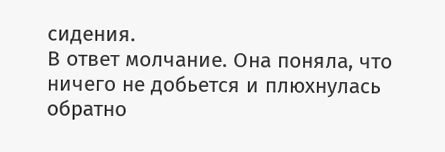сидения.
В ответ молчание. Она поняла, что ничего не добьется и плюхнулась обратно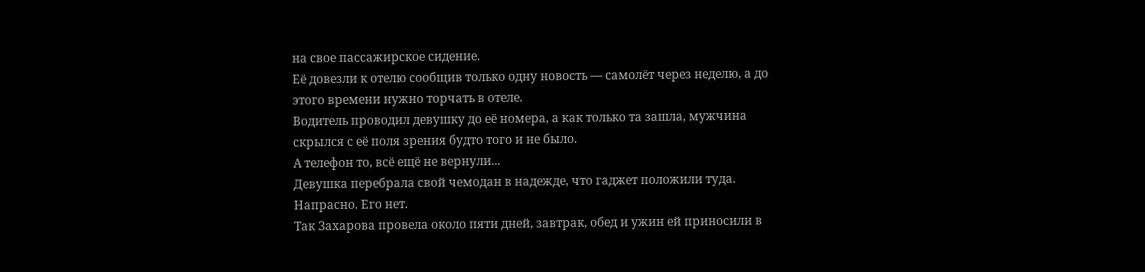на свое пассажирское сидение.
Её довезли к отелю сообщив только одну новость — самолёт через неделю, а до этого времени нужно торчать в отеле.
Водитель проводил девушку до её номера, а как только та зашла, мужчина скрылся с её поля зрения будто того и не было.
А телефон то, всё ещё не вернули...
Девушка перебрала свой чемодан в надежде, что гаджет положили туда.
Напрасно. Его нет.
Так Захарова провела около пяти дней, завтрак, обед и ужин ей приносили в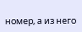номер, а из него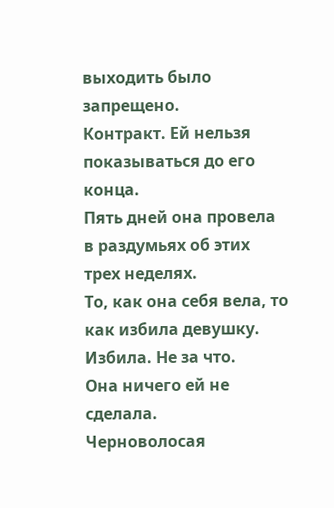выходить было запрещено.
Контракт. Ей нельзя показываться до его конца.
Пять дней она провела в раздумьях об этих трех неделях.
То, как она себя вела, то как избила девушку.
Избила. Не за что.
Она ничего ей не сделала.
Черноволосая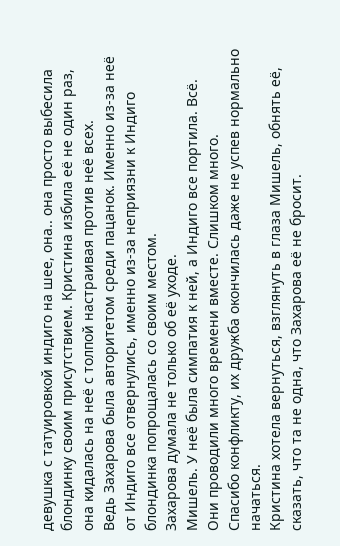девушка с татуировкой индиго на шее, она.. она просто выбесила блондинку своим присутствием. Кристина избила её не один раз, она кидалась на неё с толпой настраивая против неё всех.
Ведь Захарова была авторитетом среди пацанок. Именно из-за неё от Индиго все отвернулись, именно из-за неприязни к Индиго блондинка попрощалась со своим местом.
Захарова думала не только об её уходе.
Мишель. У неё была симпатия к ней, а Индиго все портила. Всё.
Они проводили много времени вместе. Слишком много.
Спасибо конфликту, их дружба окончилась даже не успев нормально начаться.
Кристина хотела вернуться, взглянуть в глаза Мишель, обнять её, сказать, что та не одна, что Захарова её не бросит.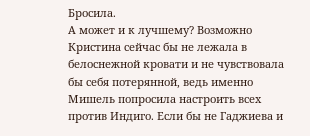Бросила.
А может и к лучшему? Возможно Кристина сейчас бы не лежала в белоснежной кровати и не чувствовала бы себя потерянной, ведь именно Мишель попросила настроить всех против Индиго. Если бы не Гаджиева и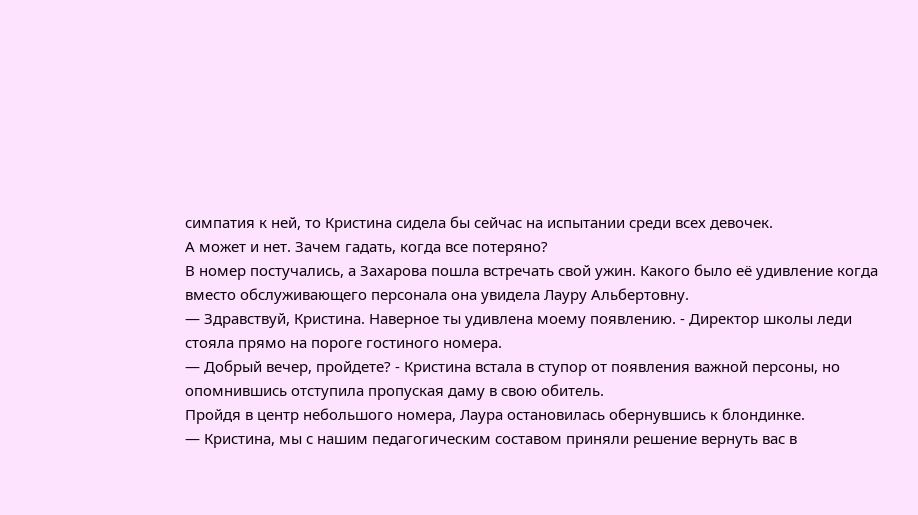симпатия к ней, то Кристина сидела бы сейчас на испытании среди всех девочек.
А может и нет. Зачем гадать, когда все потеряно?
В номер постучались, а Захарова пошла встречать свой ужин. Какого было её удивление когда вместо обслуживающего персонала она увидела Лауру Альбертовну.
— Здравствуй, Кристина. Наверное ты удивлена моему появлению. - Директор школы леди стояла прямо на пороге гостиного номера.
— Добрый вечер, пройдете? - Кристина встала в ступор от появления важной персоны, но опомнившись отступила пропуская даму в свою обитель.
Пройдя в центр небольшого номера, Лаура остановилась обернувшись к блондинке.
— Кристина, мы с нашим педагогическим составом приняли решение вернуть вас в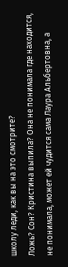школу леди, как вы на это смотрите?
Ложь? Сон? Кристина выпила? Она не понимала где находится, не понимала, может ей чудится сама Лаура Альбертовна, а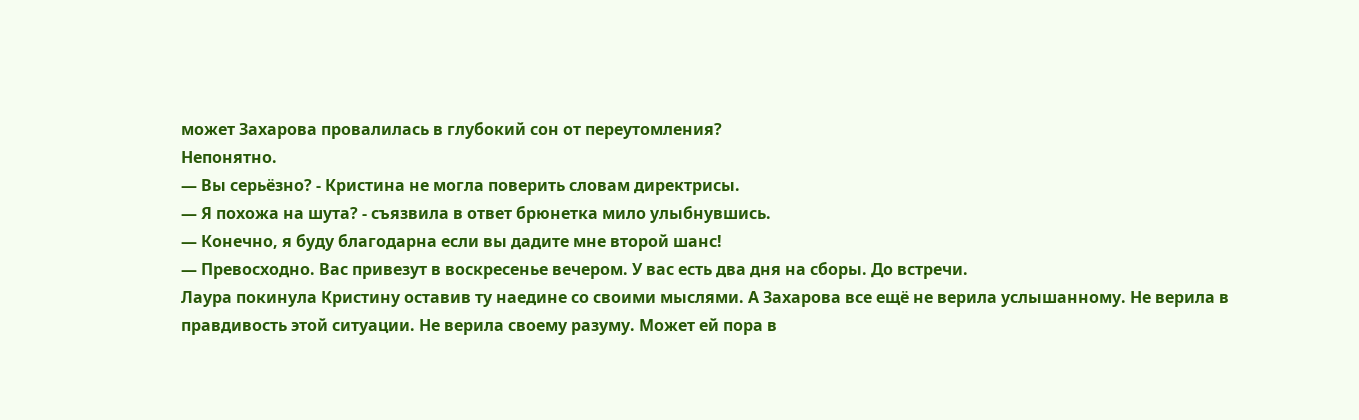может Захарова провалилась в глубокий сон от переутомления?
Непонятно.
— Вы серьёзно? - Кристина не могла поверить словам директрисы.
— Я похожа на шута? - съязвила в ответ брюнетка мило улыбнувшись.
— Конечно, я буду благодарна если вы дадите мне второй шанс!
— Превосходно. Вас привезут в воскресенье вечером. У вас есть два дня на сборы. До встречи.
Лаура покинула Кристину оставив ту наедине со своими мыслями. А Захарова все ещё не верила услышанному. Не верила в правдивость этой ситуации. Не верила своему разуму. Может ей пора в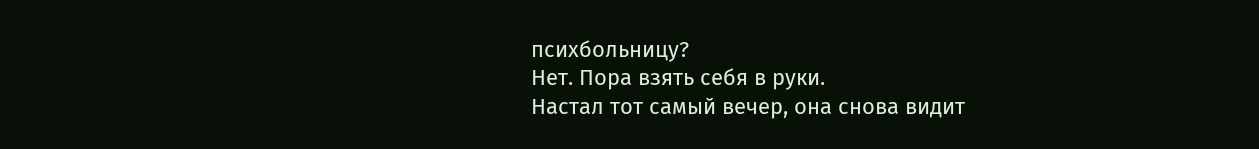психбольницу?
Нет. Пора взять себя в руки.
Настал тот самый вечер, она снова видит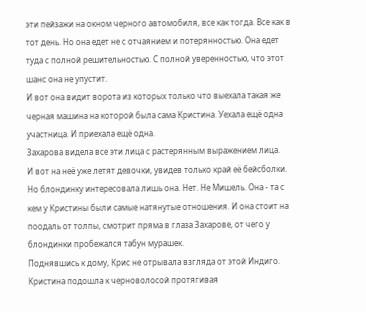эти пейзажи на окном черного автомобиля, все как тогда. Все как в тот день. Но она едет не с отчаянием и потерянностью. Она едет туда с полной решительностью. С полной уверенностью, что этот шанс она не упустит.
И вот она видит ворота из которых только что выехала такая же черная машина на которой была сама Кристина. Уехала ещё одна участница. И приехала ещё одна.
Захарова видела все эти лица с растерянным выражением лица.
И вот на неё уже летят девочки, увидев только край её бейсболки.
Но блондинку интересовала лишь она. Нет. Не Мишель. Она - та с кем у Кристины были самые натянутые отношения. И она стоит на поодаль от толпы, смотрит пряма в глаза Захарове, от чего у блондинки пробежался табун мурашек.
Поднявшись к дому, Крис не отрывала взгляда от этой Индиго.
Кристина подошла к черноволосой протягивая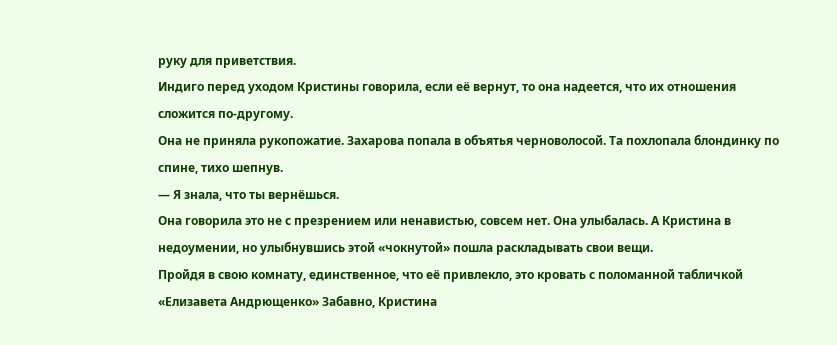руку для приветствия.
Индиго перед уходом Кристины говорила, если её вернут, то она надеется, что их отношения сложится по-другому.
Она не приняла рукопожатие. Захарова попала в объятья черноволосой. Та похлопала блондинку по спине, тихо шепнув.
— Я знала, что ты вернёшься.
Она говорила это не с презрением или ненавистью, совсем нет. Она улыбалась. А Кристина в недоумении, но улыбнувшись этой «чокнутой» пошла раскладывать свои вещи.
Пройдя в свою комнату, единственное, что её привлекло, это кровать с поломанной табличкой «Елизавета Андрющенко» Забавно, Кристина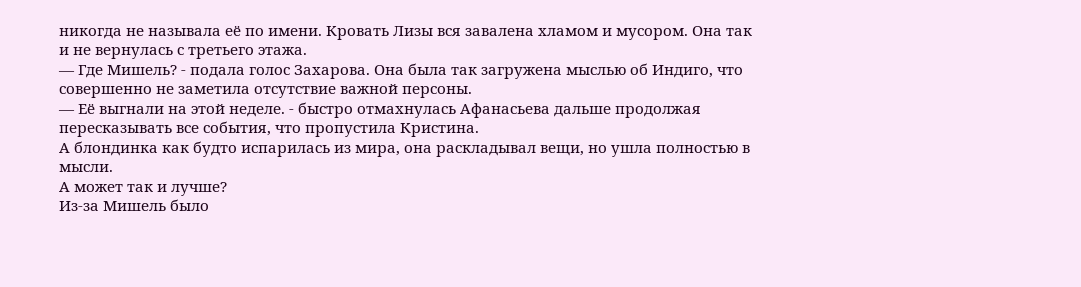никогда не называла её по имени. Кровать Лизы вся завалена хламом и мусором. Она так и не вернулась с третьего этажа.
— Где Мишель? - подала голос Захарова. Она была так загружена мыслью об Индиго, что совершенно не заметила отсутствие важной персоны.
— Её выгнали на этой неделе. - быстро отмахнулась Афанасьева дальше продолжая пересказывать все события, что пропустила Кристина.
А блондинка как будто испарилась из мира, она раскладывал вещи, но ушла полностью в мысли.
А может так и лучше?
Из-за Мишель было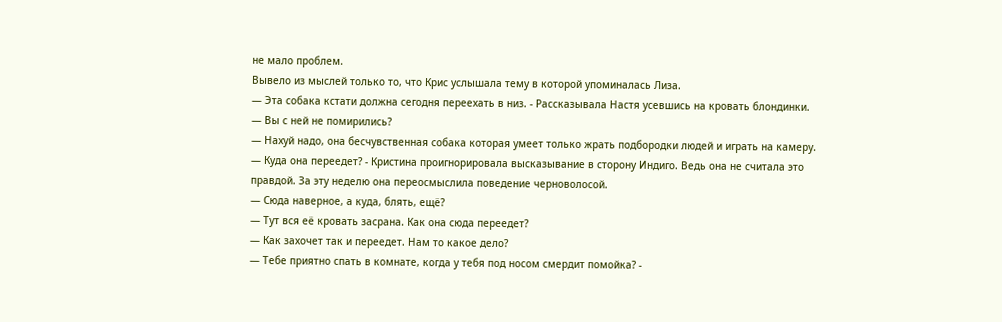не мало проблем.
Вывело из мыслей только то, что Крис услышала тему в которой упоминалась Лиза.
— Эта собака кстати должна сегодня переехать в низ. - Рассказывала Настя усевшись на кровать блондинки.
— Вы с ней не помирились?
— Нахуй надо, она бесчувственная собака которая умеет только жрать подбородки людей и играть на камеру.
— Куда она переедет? - Кристина проигнорировала высказывание в сторону Индиго. Ведь она не считала это правдой. За эту неделю она переосмыслила поведение черноволосой.
— Сюда наверное, а куда, блять, ещё?
— Тут вся её кровать засрана. Как она сюда переедет?
— Как захочет так и переедет. Нам то какое дело?
— Тебе приятно спать в комнате, когда у тебя под носом смердит помойка? -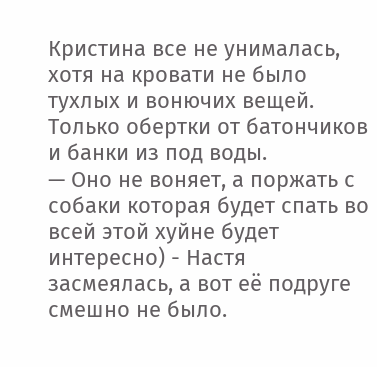Кристина все не унималась, хотя на кровати не было тухлых и вонючих вещей. Только обертки от батончиков и банки из под воды.
— Оно не воняет, а поржать с собаки которая будет спать во всей этой хуйне будет интересно) - Настя засмеялась, а вот её подруге смешно не было.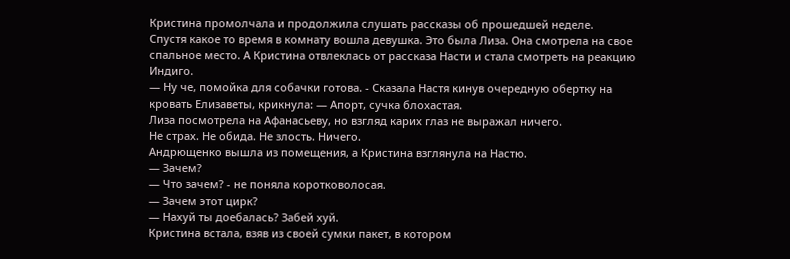Кристина промолчала и продолжила слушать рассказы об прошедшей неделе.
Спустя какое то время в комнату вошла девушка. Это была Лиза. Она смотрела на свое спальное место. А Кристина отвлеклась от рассказа Насти и стала смотреть на реакцию Индиго.
— Ну че, помойка для собачки готова. - Сказала Настя кинув очередную обертку на кровать Елизаветы, крикнула: — Апорт, сучка блохастая.
Лиза посмотрела на Афанасьеву, но взгляд карих глаз не выражал ничего.
Не страх. Не обида. Не злость. Ничего.
Андрющенко вышла из помещения, а Кристина взглянула на Настю.
— Зачем?
— Что зачем? - не поняла коротковолосая.
— Зачем этот цирк?
— Нахуй ты доебалась? Забей хуй.
Кристина встала, взяв из своей сумки пакет, в котором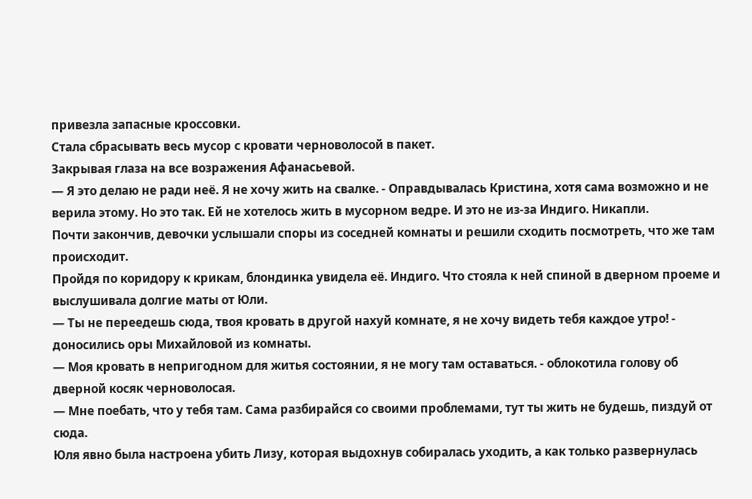привезла запасные кроссовки.
Стала сбрасывать весь мусор с кровати черноволосой в пакет.
Закрывая глаза на все возражения Афанасьевой.
— Я это делаю не ради неё. Я не хочу жить на свалке. - Оправдывалась Кристина, хотя сама возможно и не верила этому. Но это так. Ей не хотелось жить в мусорном ведре. И это не из-за Индиго. Никапли.
Почти закончив, девочки услышали споры из соседней комнаты и решили сходить посмотреть, что же там происходит.
Пройдя по коридору к крикам, блондинка увидела её. Индиго. Что стояла к ней спиной в дверном проеме и выслушивала долгие маты от Юли.
— Ты не переедешь сюда, твоя кровать в другой нахуй комнате, я не хочу видеть тебя каждое утро! - доносились оры Михайловой из комнаты.
— Моя кровать в непригодном для житья состоянии, я не могу там оставаться. - облокотила голову об дверной косяк черноволосая.
— Мне поебать, что у тебя там. Сама разбирайся со своими проблемами, тут ты жить не будешь, пиздуй от сюда.
Юля явно была настроена убить Лизу, которая выдохнув собиралась уходить, а как только развернулась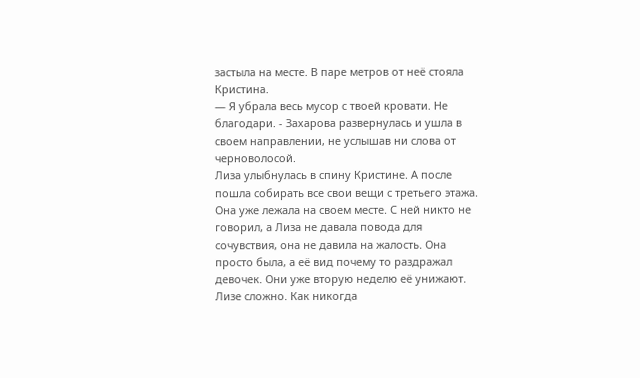застыла на месте. В паре метров от неё стояла Кристина.
— Я убрала весь мусор с твоей кровати. Не благодари. - Захарова развернулась и ушла в своем направлении, не услышав ни слова от черноволосой.
Лиза улыбнулась в спину Кристине. А после пошла собирать все свои вещи с третьего этажа.
Она уже лежала на своем месте. С ней никто не говорил, а Лиза не давала повода для сочувствия, она не давила на жалость. Она просто была, а её вид почему то раздражал девочек. Они уже вторую неделю её унижают. Лизе сложно. Как никогда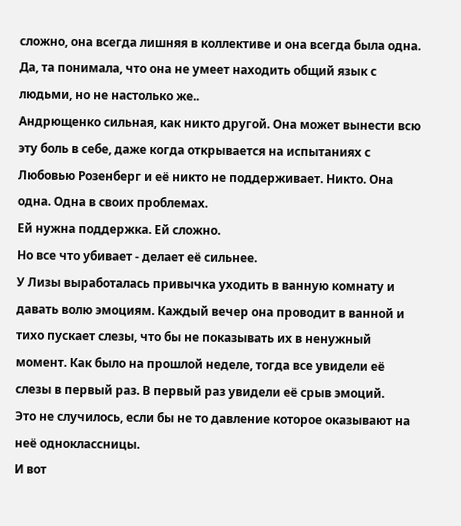сложно, она всегда лишняя в коллективе и она всегда была одна. Да, та понимала, что она не умеет находить общий язык с людьми, но не настолько же..
Андрющенко сильная, как никто другой. Она может вынести всю эту боль в себе, даже когда открывается на испытаниях с Любовью Розенберг и её никто не поддерживает. Никто. Она одна. Одна в своих проблемах.
Ей нужна поддержка. Ей сложно.
Но все что убивает - делает её сильнее.
У Лизы выработалась привычка уходить в ванную комнату и давать волю эмоциям. Каждый вечер она проводит в ванной и тихо пускает слезы, что бы не показывать их в ненужный момент. Как было на прошлой неделе, тогда все увидели её слезы в первый раз. В первый раз увидели её срыв эмоций.
Это не случилось, если бы не то давление которое оказывают на неё одноклассницы.
И вот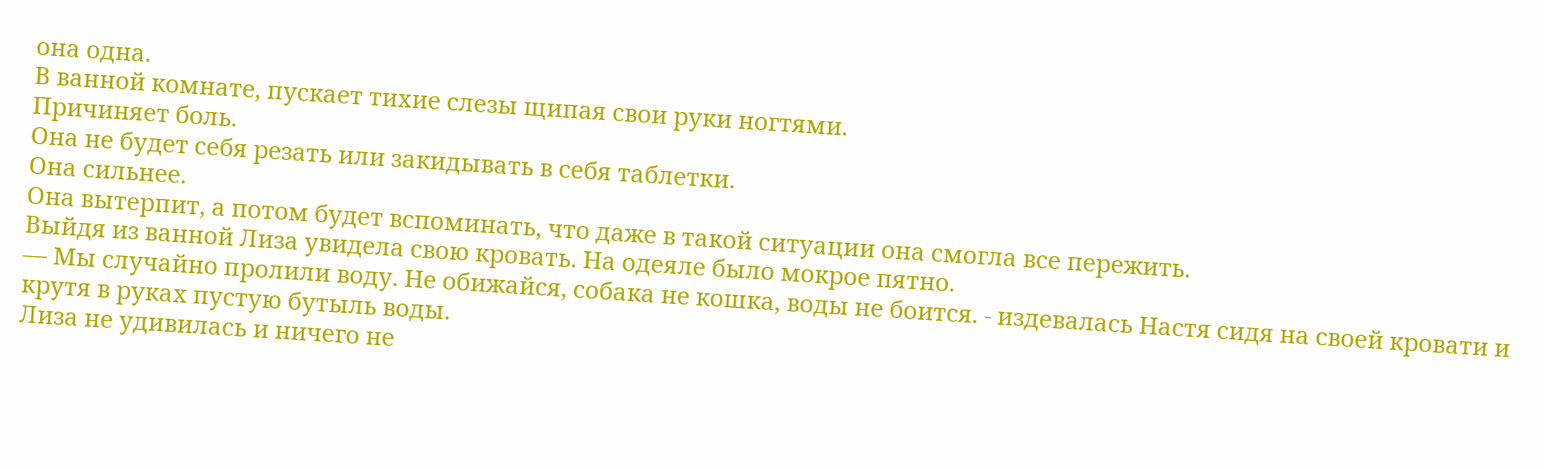она одна.
В ванной комнате, пускает тихие слезы щипая свои руки ногтями.
Причиняет боль.
Она не будет себя резать или закидывать в себя таблетки.
Она сильнее.
Она вытерпит, а потом будет вспоминать, что даже в такой ситуации она смогла все пережить.
Выйдя из ванной Лиза увидела свою кровать. На одеяле было мокрое пятно.
— Мы случайно пролили воду. Не обижайся, собака не кошка, воды не боится. - издевалась Настя сидя на своей кровати и крутя в руках пустую бутыль воды.
Лиза не удивилась и ничего не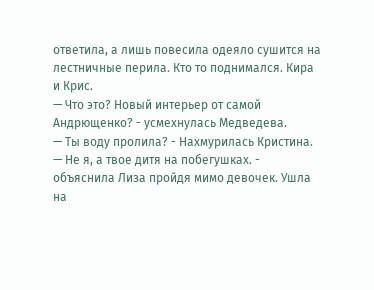ответила, а лишь повесила одеяло сушится на лестничные перила. Кто то поднимался. Кира и Крис.
— Что это? Новый интерьер от самой Андрющенко? - усмехнулась Медведева.
— Ты воду пролила? - Нахмурилась Кристина.
— Не я, а твое дитя на побегушках. - объяснила Лиза пройдя мимо девочек. Ушла на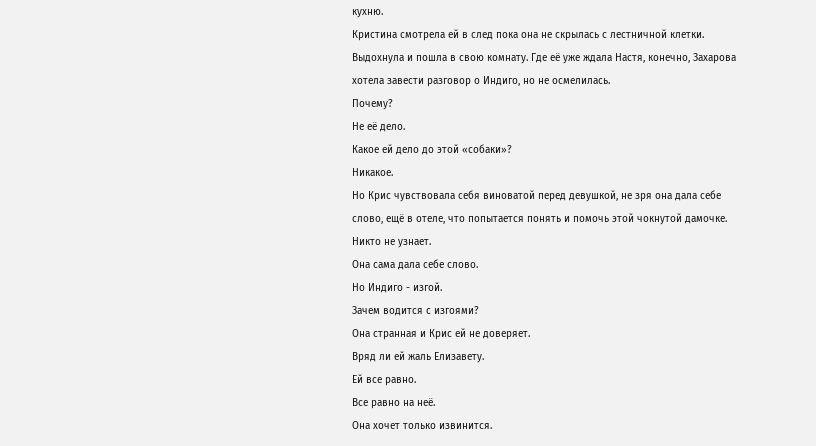кухню.
Кристина смотрела ей в след пока она не скрылась с лестничной клетки. Выдохнула и пошла в свою комнату. Где её уже ждала Настя, конечно, Захарова хотела завести разговор о Индиго, но не осмелилась.
Почему?
Не её дело.
Какое ей дело до этой «собаки»?
Никакое.
Но Крис чувствовала себя виноватой перед девушкой, не зря она дала себе слово, ещё в отеле, что попытается понять и помочь этой чокнутой дамочке.
Никто не узнает.
Она сама дала себе слово.
Но Индиго - изгой.
Зачем водится с изгоями?
Она странная и Крис ей не доверяет.
Вряд ли ей жаль Елизавету.
Ей все равно.
Все равно на неё.
Она хочет только извинится.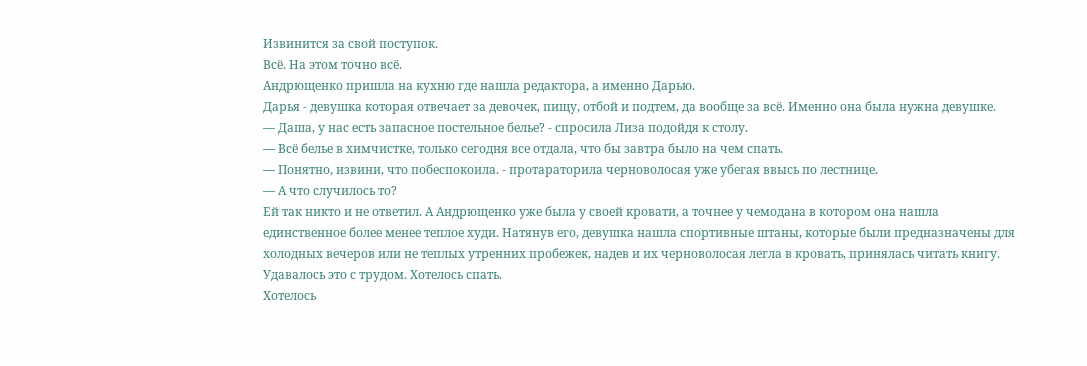Извинится за свой поступок.
Всё. На этом точно всё.
Андрющенко пришла на кухню где нашла редактора, а именно Дарью.
Дарья - девушка которая отвечает за девочек, пищу, отбой и подтем, да вообще за всё. Именно она была нужна девушке.
— Даша, у нас есть запасное постельное белье? - спросила Лиза подойдя к столу.
— Всё белье в химчистке, только сегодня все отдала, что бы завтра было на чем спать.
— Понятно, извини, что побеспокоила. - протараторила черноволосая уже убегая ввысь по лестнице.
— А что случилось то?
Ей так никто и не ответил. А Андрющенко уже была у своей кровати, а точнее у чемодана в котором она нашла единственное более менее теплое худи. Натянув его, девушка нашла спортивные штаны, которые были предназначены для холодных вечеров или не теплых утренних пробежек, надев и их черноволосая легла в кровать, принялась читать книгу. Удавалось это с трудом. Хотелось спать.
Хотелось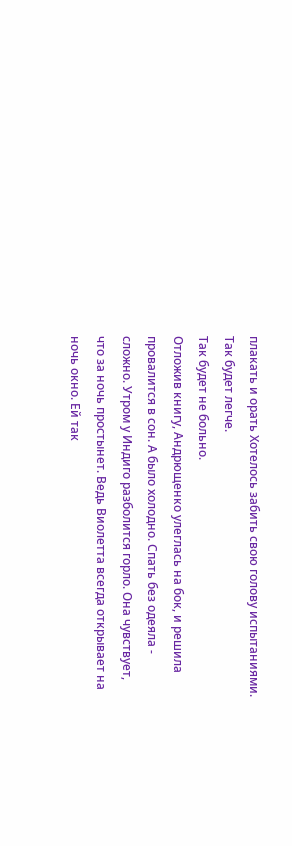плакать и орать Хотелось забить свою голову испытаниями.
Так будет легче.
Так будет не больно.
Отложив книгу, Андрющенко улеглась на бок, и решила провалится в сон. А было холодно. Спать без одеяла - сложно. Утром у Индиго разболится горло. Она чувствует, что за ночь простынет. Ведь Виолетта всегда открывает на ночь окно. Ей так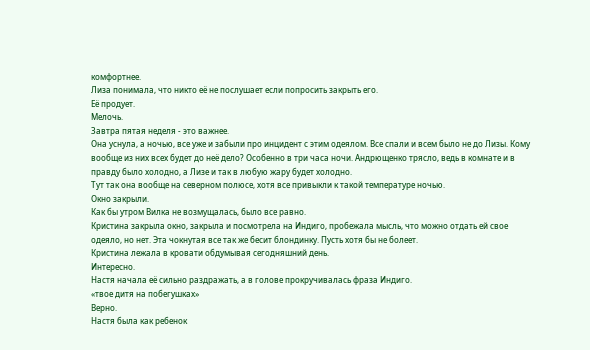комфортнее.
Лиза понимала, что никто её не послушает если попросить закрыть его.
Её продует.
Мелочь.
Завтра пятая неделя - это важнее.
Она уснула, а ночью, все уже и забыли про инцидент с этим одеялом. Все спали и всем было не до Лизы. Кому вообще из них всех будет до неё дело? Особенно в три часа ночи. Андрющенко трясло, ведь в комнате и в правду было холодно, а Лизе и так в любую жару будет холодно.
Тут так она вообще на северном полюсе, хотя все привыкли к такой температуре ночью.
Окно закрыли.
Как бы утром Вилка не возмущалась, было все равно.
Кристина закрыла окно, закрыла и посмотрела на Индиго, пробежала мысль, что можно отдать ей свое одеяло, но нет. Эта чокнутая все так же бесит блондинку. Пусть хотя бы не болеет.
Кристина лежала в кровати обдумывая сегодняшний день.
Интересно.
Настя начала её сильно раздражать, а в голове прокручивалась фраза Индиго.
«твое дитя на побегушках»
Верно.
Настя была как ребенок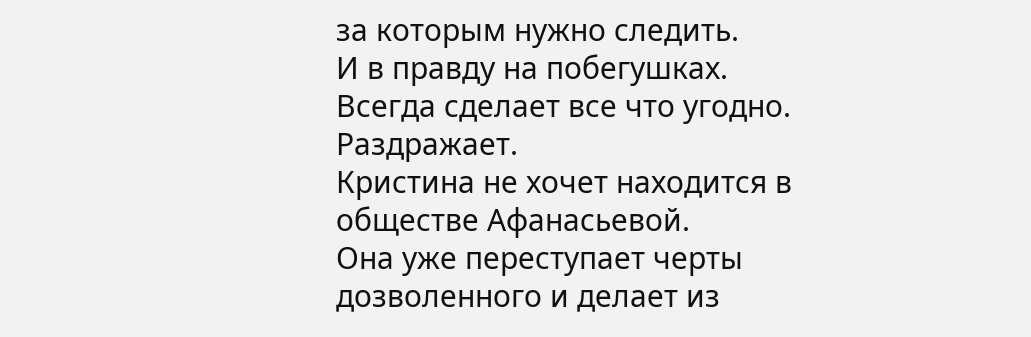за которым нужно следить.
И в правду на побегушках.
Всегда сделает все что угодно.
Раздражает.
Кристина не хочет находится в обществе Афанасьевой.
Она уже переступает черты дозволенного и делает из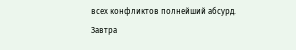всех конфликтов полнейший абсурд.
Завтра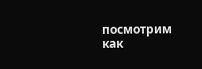посмотрим как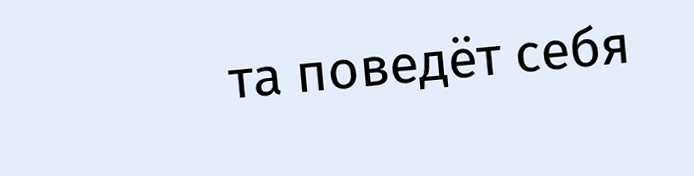та поведёт себя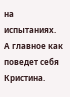на испытаниях.
А главное как поведет себя Кристина.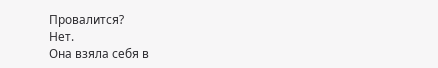Провалится?
Нет.
Она взяла себя в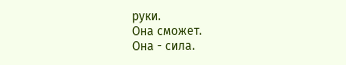руки.
Она сможет.
Она - сила.